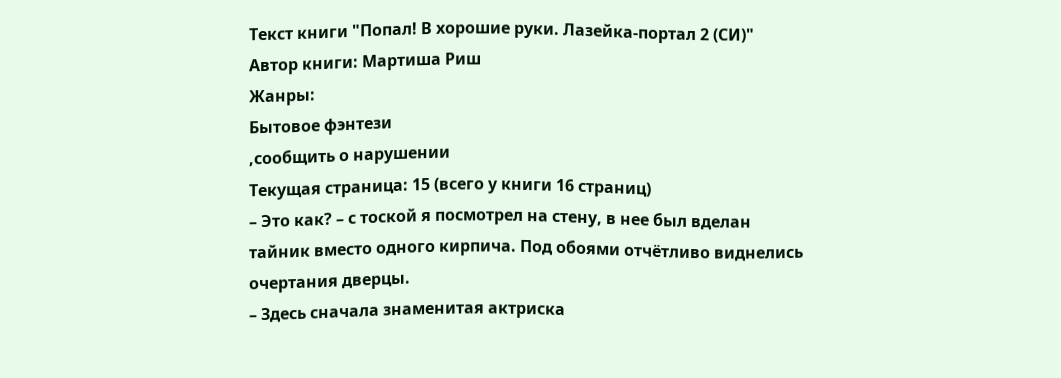Текст книги "Попал! В хорошие руки. Лазейка-портал 2 (СИ)"
Автор книги: Мартиша Риш
Жанры:
Бытовое фэнтези
,сообщить о нарушении
Текущая страница: 15 (всего у книги 16 страниц)
– Это как? – с тоской я посмотрел на стену, в нее был вделан тайник вместо одного кирпича. Под обоями отчётливо виднелись очертания дверцы.
– Здесь сначала знаменитая актриска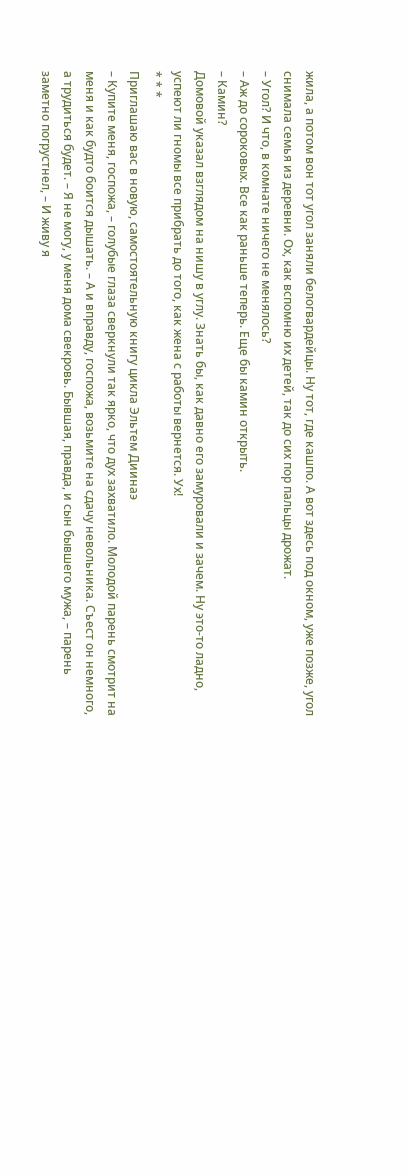жила, а потом вон тот угол заняли белогвардейцы. Ну тот, где кашпо. А вот здесь под окном, уже позже, угол снимала семья из деревни. Ох, как вспомню их детей, так до сих пор пальцы дрожат.
– Угол? И что, в комнате ничего не менялось?
– Аж до сороковых. Все как раньше теперь. Еще бы камин открыть.
– Камин?
Домовой указал взглядом на нишу в углу. Знать бы, как давно его замуровали и зачем. Ну это-то ладно, успеют ли гномы все прибрать до того, как жена с работы вернется. Ух!
* * *
Приглашаю вас в новую, самостоятельную книгу цикла Эльтем Диинаэ
– Купите меня, госпожа, – голубые глаза сверкнули так ярко, что дух захватило. Молодой парень смотрит на меня и как будто боится дышать. – А и вправду, госпожа, возьмите на сдачу невольника. Съест он немного, а трудиться будет. – Я не могу, у меня дома свекровь. Бывшая, правда, и сын бывшего мужа, – парень заметно погрустнел, – И живу я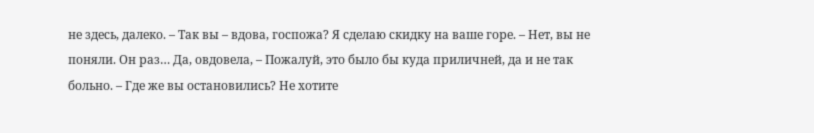не здесь, далеко. – Так вы – вдова, госпожа? Я сделаю скидку на ваше горе. – Нет, вы не поняли. Он раз… Да, овдовела, – Пожалуй, это было бы куда приличней, да и не так больно. – Где же вы остановились? Не хотите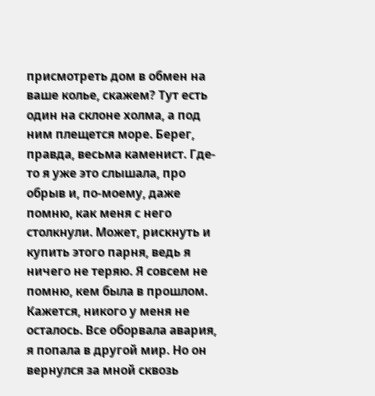присмотреть дом в обмен на ваше колье, скажем? Тут есть один на склоне холма, а под ним плещется море. Берег, правда, весьма каменист. Где-то я уже это слышала, про обрыв и, по-моему, даже помню, как меня с него столкнули. Может, рискнуть и купить этого парня, ведь я ничего не теряю. Я совсем не помню, кем была в прошлом. Кажется, никого у меня не осталось. Все оборвала авария, я попала в другой мир. Но он вернулся за мной сквозь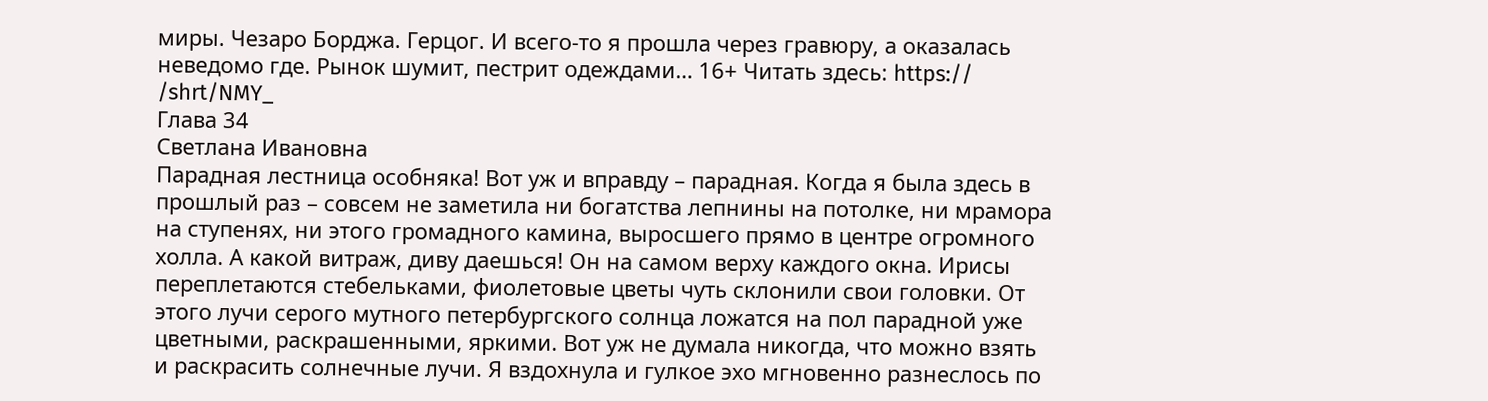миры. Чезаро Борджа. Герцог. И всего-то я прошла через гравюру, а оказалась неведомо где. Рынок шумит, пестрит одеждами… 16+ Читать здесь: https:// /shrt/NMY_
Глава 34
Светлана Ивановна
Парадная лестница особняка! Вот уж и вправду – парадная. Когда я была здесь в прошлый раз – совсем не заметила ни богатства лепнины на потолке, ни мрамора на ступенях, ни этого громадного камина, выросшего прямо в центре огромного холла. А какой витраж, диву даешься! Он на самом верху каждого окна. Ирисы переплетаются стебельками, фиолетовые цветы чуть склонили свои головки. От этого лучи серого мутного петербургского солнца ложатся на пол парадной уже цветными, раскрашенными, яркими. Вот уж не думала никогда, что можно взять и раскрасить солнечные лучи. Я вздохнула и гулкое эхо мгновенно разнеслось по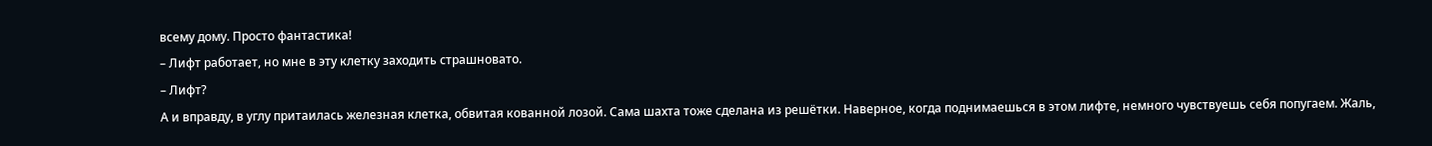всему дому. Просто фантастика!
– Лифт работает, но мне в эту клетку заходить страшновато.
– Лифт?
А и вправду, в углу притаилась железная клетка, обвитая кованной лозой. Сама шахта тоже сделана из решётки. Наверное, когда поднимаешься в этом лифте, немного чувствуешь себя попугаем. Жаль,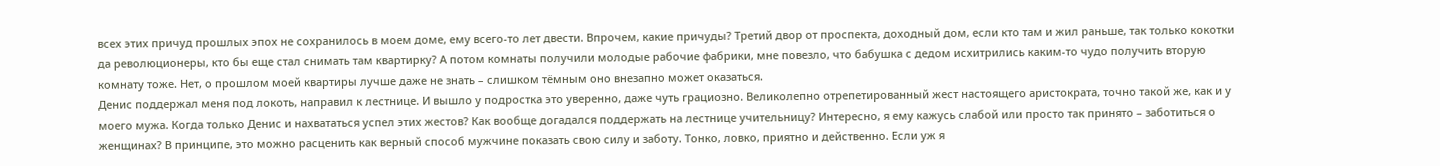всех этих причуд прошлых эпох не сохранилось в моем доме, ему всего-то лет двести. Впрочем, какие причуды? Третий двор от проспекта, доходный дом, если кто там и жил раньше, так только кокотки да революционеры, кто бы еще стал снимать там квартирку? А потом комнаты получили молодые рабочие фабрики, мне повезло, что бабушка с дедом исхитрились каким-то чудо получить вторую комнату тоже. Нет, о прошлом моей квартиры лучше даже не знать – слишком тёмным оно внезапно может оказаться.
Денис поддержал меня под локоть, направил к лестнице. И вышло у подростка это уверенно, даже чуть грациозно. Великолепно отрепетированный жест настоящего аристократа, точно такой же, как и у моего мужа. Когда только Денис и нахвататься успел этих жестов? Как вообще догадался поддержать на лестнице учительницу? Интересно, я ему кажусь слабой или просто так принято – заботиться о женщинах? В принципе, это можно расценить как верный способ мужчине показать свою силу и заботу. Тонко, ловко, приятно и действенно. Если уж я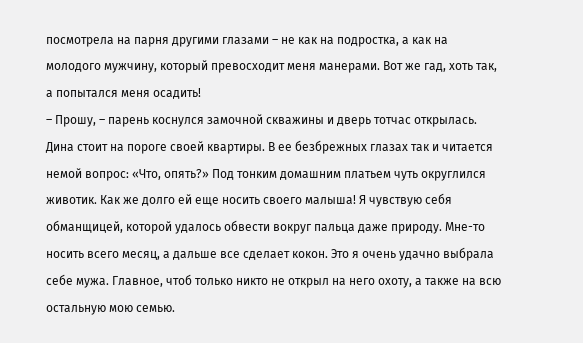посмотрела на парня другими глазами – не как на подростка, а как на молодого мужчину, который превосходит меня манерами. Вот же гад, хоть так, а попытался меня осадить!
– Прошу, – парень коснулся замочной скважины и дверь тотчас открылась.
Дина стоит на пороге своей квартиры. В ее безбрежных глазах так и читается немой вопрос: «Что, опять?» Под тонким домашним платьем чуть округлился животик. Как же долго ей еще носить своего малыша! Я чувствую себя обманщицей, которой удалось обвести вокруг пальца даже природу. Мне-то носить всего месяц, а дальше все сделает кокон. Это я очень удачно выбрала себе мужа. Главное, чтоб только никто не открыл на него охоту, а также на всю остальную мою семью.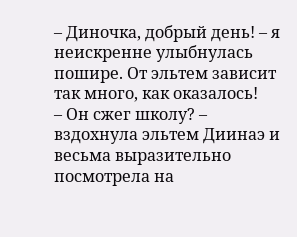– Диночка, добрый день! – я неискренне улыбнулась пошире. От эльтем зависит так много, как оказалось!
– Он сжег школу? – вздохнула эльтем Диинаэ и весьма выразительно посмотрела на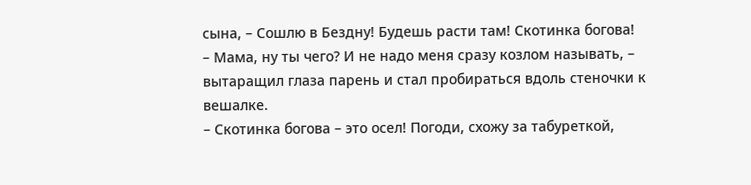сына, – Сошлю в Бездну! Будешь расти там! Скотинка богова!
– Мама, ну ты чего? И не надо меня сразу козлом называть, – вытаращил глаза парень и стал пробираться вдоль стеночки к вешалке.
– Скотинка богова – это осел! Погоди, схожу за табуреткой,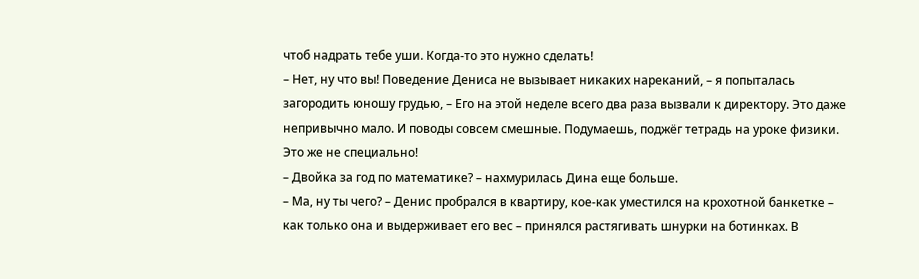чтоб надрать тебе уши. Когда-то это нужно сделать!
– Нет, ну что вы! Поведение Дениса не вызывает никаких нареканий, – я попыталась загородить юношу грудью, – Его на этой неделе всего два раза вызвали к директору. Это даже непривычно мало. И поводы совсем смешные. Подумаешь, поджёг тетрадь на уроке физики. Это же не специально!
– Двойка за год по математике? – нахмурилась Дина еще больше.
– Ма, ну ты чего? – Денис пробрался в квартиру, кое-как уместился на крохотной банкетке – как только она и выдерживает его вес – принялся растягивать шнурки на ботинках. В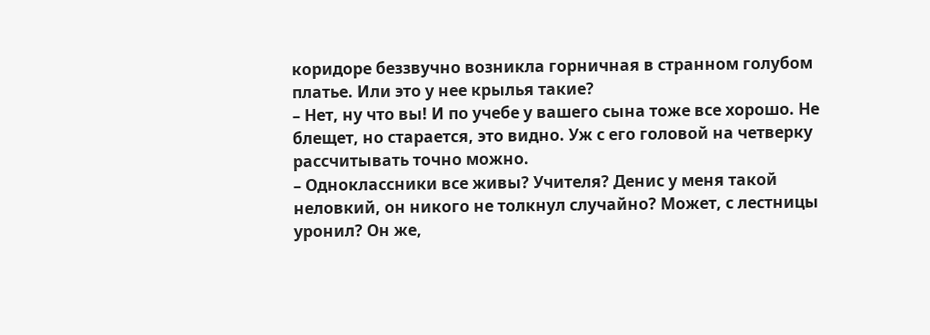коридоре беззвучно возникла горничная в странном голубом платье. Или это у нее крылья такие?
– Нет, ну что вы! И по учебе у вашего сына тоже все хорошо. Не блещет, но старается, это видно. Уж с его головой на четверку рассчитывать точно можно.
– Одноклассники все живы? Учителя? Денис у меня такой неловкий, он никого не толкнул случайно? Может, с лестницы уронил? Он же,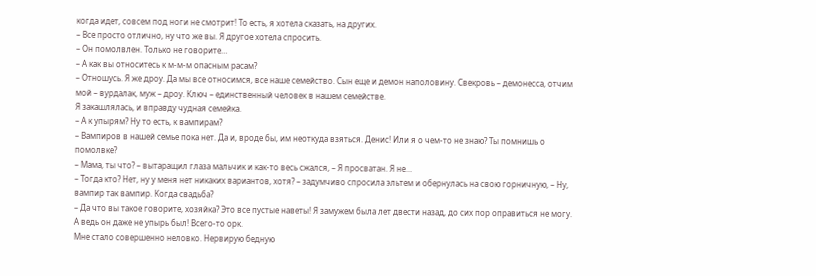когда идет, совсем под ноги не смотрит! То есть, я хотела сказать, на других.
– Все просто отлично, ну что же вы. Я другое хотела спросить.
– Он помолвлен. Только не говорите…
– А как вы относитесь к м-м-м опасным расам?
– Отношусь. Я же дроу. Да мы все относимся, все наше семейство. Сын еще и демон наполовину. Свекровь – демонесса, отчим мой – вурдалак, муж – дроу. Ключ – единственный человек в нашем семействе.
Я закашлялась, и вправду чудная семейка.
– А к упырям? Ну то есть, к вампирам?
– Вампиров в нашей семье пока нет. Да и, вроде бы, им неоткуда взяться. Денис! Или я о чем-то не знаю? Ты помнишь о помолвке?
– Мама, ты что? – вытаращил глаза мальчик и как-то весь сжался, – Я просватан. Я не…
– Тогда кто? Нет, ну у меня нет никаких вариантов, хотя? – задумчиво спросила эльтем и обернулась на свою горничную, – Ну, вампир так вампир. Когда свадьба?
– Да что вы такое говорите, хозяйка? Это все пустые наветы! Я замужем была лет двести назад, до сих пор оправиться не могу. А ведь он даже не упырь был! Всего-то орк.
Мне стало совершенно неловко. Нервирую бедную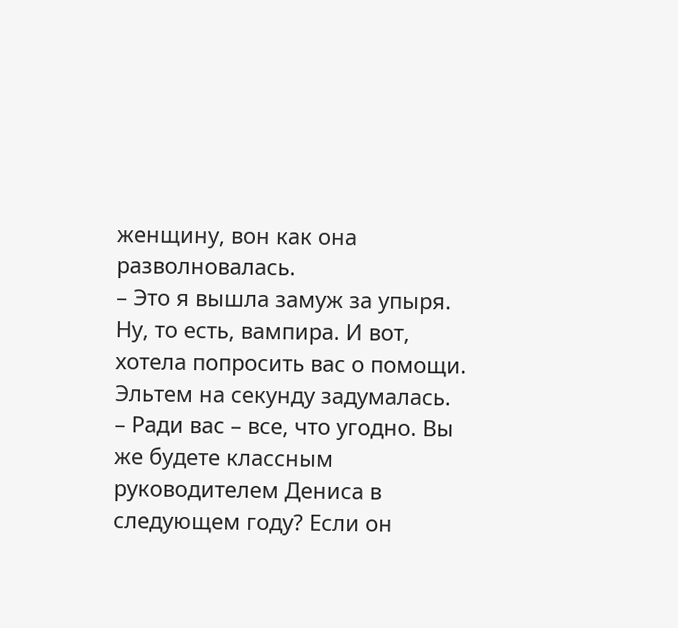женщину, вон как она разволновалась.
– Это я вышла замуж за упыря. Ну, то есть, вампира. И вот, хотела попросить вас о помощи.
Эльтем на секунду задумалась.
– Ради вас – все, что угодно. Вы же будете классным руководителем Дениса в следующем году? Если он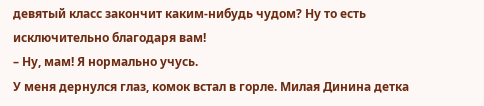девятый класс закончит каким-нибудь чудом? Ну то есть исключительно благодаря вам!
– Ну, мам! Я нормально учусь.
У меня дернулся глаз, комок встал в горле. Милая Динина детка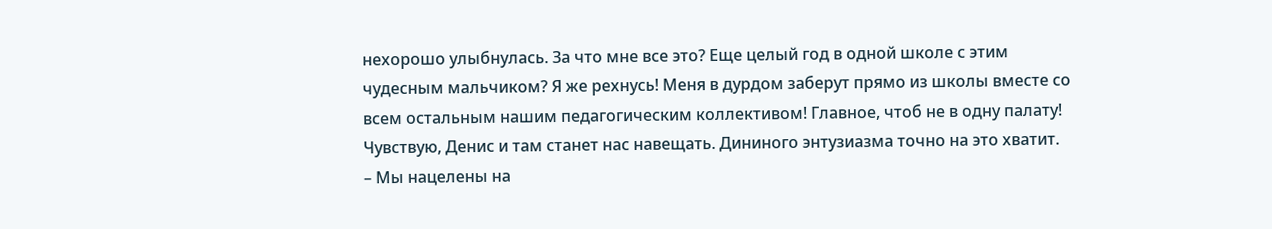нехорошо улыбнулась. За что мне все это? Еще целый год в одной школе с этим чудесным мальчиком? Я же рехнусь! Меня в дурдом заберут прямо из школы вместе со всем остальным нашим педагогическим коллективом! Главное, чтоб не в одну палату! Чувствую, Денис и там станет нас навещать. Дининого энтузиазма точно на это хватит.
– Мы нацелены на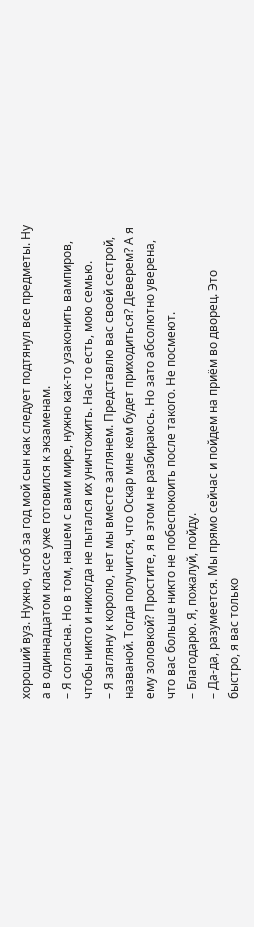хороший вуз. Нужно, чтоб за год мой сын как следует подтянул все предметы. Ну а в одиннадцатом классе уже готовился к экзаменам.
– Я согласна. Но в том, нашем с вами мире, нужно как-то узаконить вампиров, чтобы никто и никогда не пытался их уничтожить. Нас то есть, мою семью.
– Я загляну к королю, нет мы вместе заглянем. Представлю вас своей сестрой, названой. Тогда получится, что Оскар мне кем будет приходиться? Деверем? А я ему золовкой? Простите, я в этом не разбираюсь. Но зато абсолютно уверена, что вас больше никто не побеспокоить после такого. Не посмеют.
– Благодарю. Я, пожалуй, пойду.
– Да-да, разумеется. Мы прямо сейчас и пойдем на приём во дворец. Это быстро, я вас только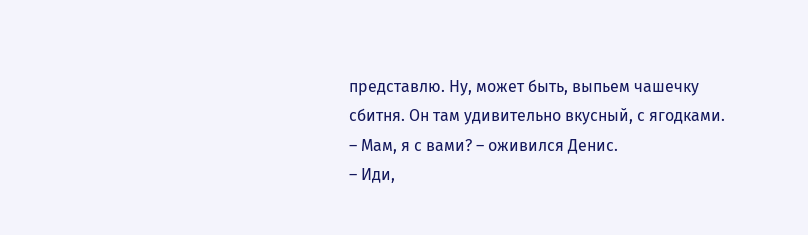представлю. Ну, может быть, выпьем чашечку сбитня. Он там удивительно вкусный, с ягодками.
– Мам, я с вами? – оживился Денис.
– Иди,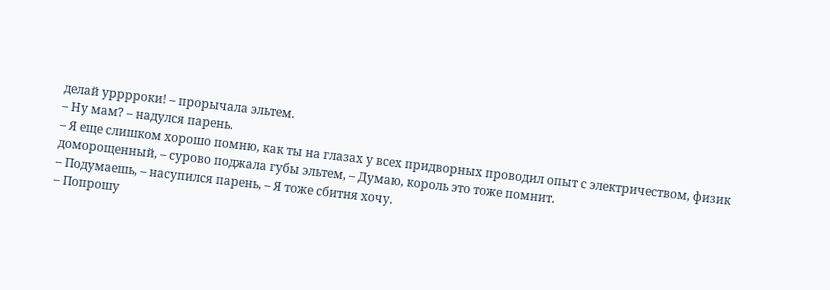делай урррроки! – прорычала эльтем.
– Ну мам? – надулся парень.
– Я еще слишком хорошо помню, как ты на глазах у всех придворных проводил опыт с электричеством, физик доморощенный, – сурово поджала губы эльтем, – Думаю, король это тоже помнит.
– Подумаешь, – насупился парень, – Я тоже сбитня хочу.
– Попрошу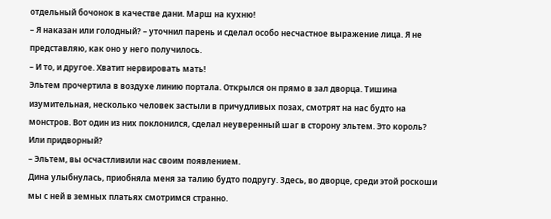отдельный бочонок в качестве дани. Марш на кухню!
– Я наказан или голодный? – уточнил парень и сделал особо несчастное выражение лица. Я не представляю, как оно у него получилось.
– И то, и другое. Хватит нервировать мать!
Эльтем прочертила в воздухе линию портала. Открылся он прямо в зал дворца. Тишина изумительная, несколько человек застыли в причудливых позах, смотрят на нас будто на монстров. Вот один из них поклонился, сделал неуверенный шаг в сторону эльтем. Это король? Или придворный?
– Эльтем, вы осчастливили нас своим появлением.
Дина улыбнулась, приобняла меня за талию будто подругу. Здесь, во дворце, среди этой роскоши мы с ней в земных платьях смотримся странно.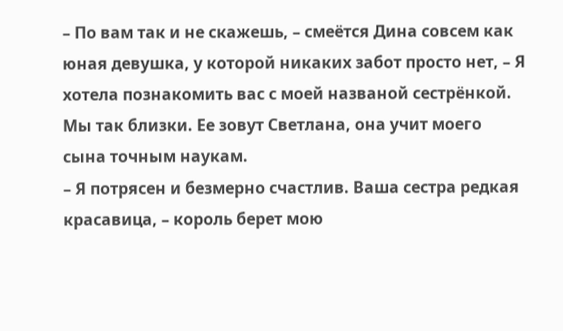– По вам так и не скажешь, – смеётся Дина совсем как юная девушка, у которой никаких забот просто нет, – Я хотела познакомить вас с моей названой сестрёнкой. Мы так близки. Ее зовут Светлана, она учит моего сына точным наукам.
– Я потрясен и безмерно счастлив. Ваша сестра редкая красавица, – король берет мою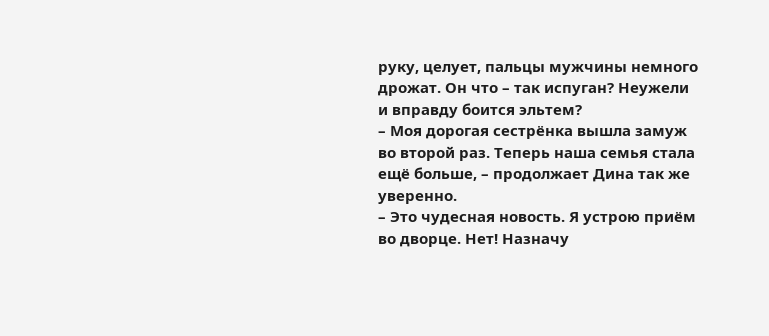руку, целует, пальцы мужчины немного дрожат. Он что – так испуган? Неужели и вправду боится эльтем?
– Моя дорогая сестрёнка вышла замуж во второй раз. Теперь наша семья стала ещё больше, – продолжает Дина так же уверенно.
– Это чудесная новость. Я устрою приём во дворце. Нет! Назначу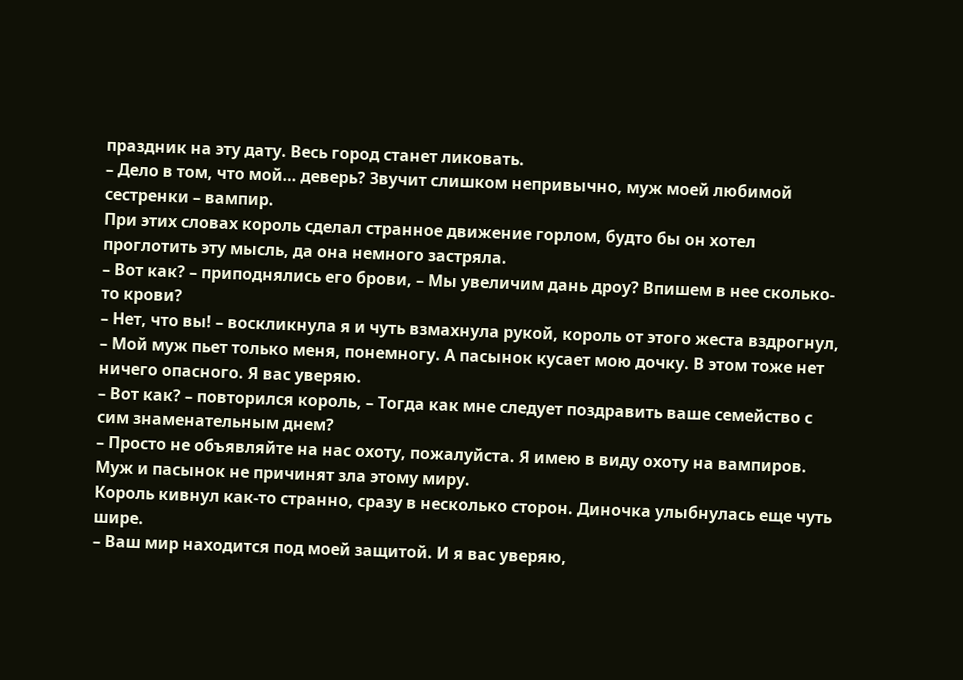праздник на эту дату. Весь город станет ликовать.
– Дело в том, что мой… деверь? Звучит слишком непривычно, муж моей любимой сестренки – вампир.
При этих словах король сделал странное движение горлом, будто бы он хотел проглотить эту мысль, да она немного застряла.
– Вот как? – приподнялись его брови, – Мы увеличим дань дроу? Впишем в нее сколько-то крови?
– Нет, что вы! – воскликнула я и чуть взмахнула рукой, король от этого жеста вздрогнул, – Мой муж пьет только меня, понемногу. А пасынок кусает мою дочку. В этом тоже нет ничего опасного. Я вас уверяю.
– Вот как? – повторился король, – Тогда как мне следует поздравить ваше семейство с сим знаменательным днем?
– Просто не объявляйте на нас охоту, пожалуйста. Я имею в виду охоту на вампиров. Муж и пасынок не причинят зла этому миру.
Король кивнул как-то странно, сразу в несколько сторон. Диночка улыбнулась еще чуть шире.
– Ваш мир находится под моей защитой. И я вас уверяю,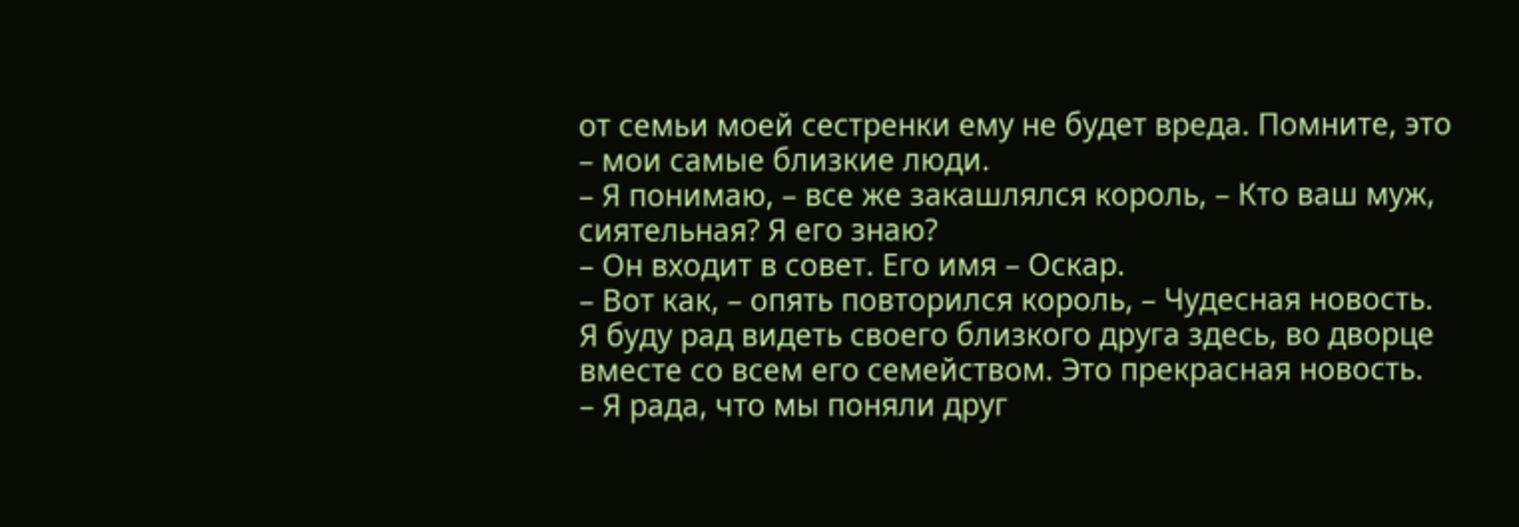от семьи моей сестренки ему не будет вреда. Помните, это – мои самые близкие люди.
– Я понимаю, – все же закашлялся король, – Кто ваш муж, сиятельная? Я его знаю?
– Он входит в совет. Его имя – Оскар.
– Вот как, – опять повторился король, – Чудесная новость. Я буду рад видеть своего близкого друга здесь, во дворце вместе со всем его семейством. Это прекрасная новость.
– Я рада, что мы поняли друг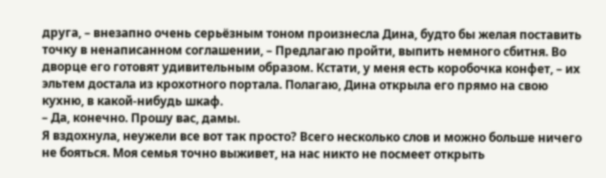друга, – внезапно очень серьёзным тоном произнесла Дина, будто бы желая поставить точку в ненаписанном соглашении, – Предлагаю пройти, выпить немного сбитня. Во дворце его готовят удивительным образом. Кстати, у меня есть коробочка конфет, – их эльтем достала из крохотного портала. Полагаю, Дина открыла его прямо на свою кухню, в какой-нибудь шкаф.
– Да, конечно. Прошу вас, дамы.
Я вздохнула, неужели все вот так просто? Всего несколько слов и можно больше ничего не бояться. Моя семья точно выживет, на нас никто не посмеет открыть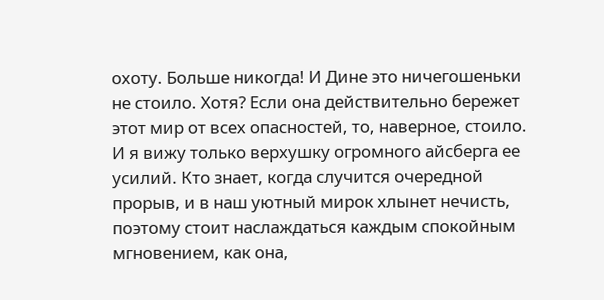охоту. Больше никогда! И Дине это ничегошеньки не стоило. Хотя? Если она действительно бережет этот мир от всех опасностей, то, наверное, стоило. И я вижу только верхушку огромного айсберга ее усилий. Кто знает, когда случится очередной прорыв, и в наш уютный мирок хлынет нечисть, поэтому стоит наслаждаться каждым спокойным мгновением, как она,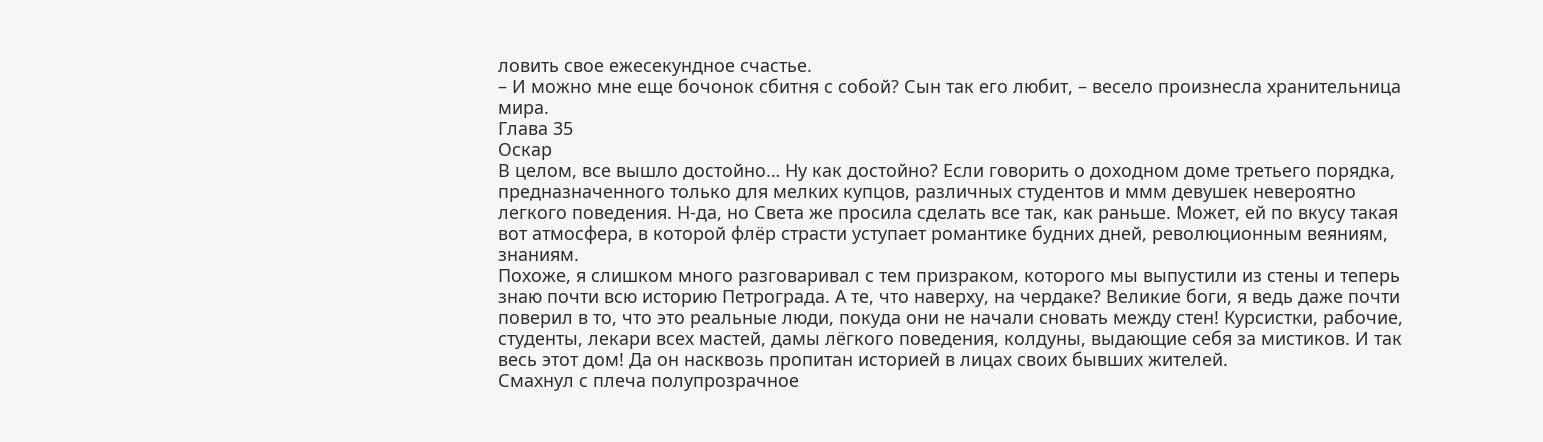ловить свое ежесекундное счастье.
– И можно мне еще бочонок сбитня с собой? Сын так его любит, – весело произнесла хранительница мира.
Глава 35
Оскар
В целом, все вышло достойно… Ну как достойно? Если говорить о доходном доме третьего порядка, предназначенного только для мелких купцов, различных студентов и ммм девушек невероятно легкого поведения. Н-да, но Света же просила сделать все так, как раньше. Может, ей по вкусу такая вот атмосфера, в которой флёр страсти уступает романтике будних дней, революционным веяниям, знаниям.
Похоже, я слишком много разговаривал с тем призраком, которого мы выпустили из стены и теперь знаю почти всю историю Петрограда. А те, что наверху, на чердаке? Великие боги, я ведь даже почти поверил в то, что это реальные люди, покуда они не начали сновать между стен! Курсистки, рабочие, студенты, лекари всех мастей, дамы лёгкого поведения, колдуны, выдающие себя за мистиков. И так весь этот дом! Да он насквозь пропитан историей в лицах своих бывших жителей.
Смахнул с плеча полупрозрачное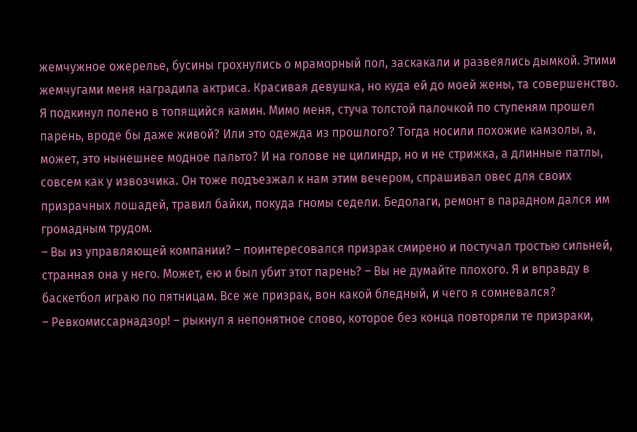жемчужное ожерелье, бусины грохнулись о мраморный пол, заскакали и развеялись дымкой. Этими жемчугами меня наградила актриса. Красивая девушка, но куда ей до моей жены, та совершенство.
Я подкинул полено в топящийся камин. Мимо меня, стуча толстой палочкой по ступеням прошел парень, вроде бы даже живой? Или это одежда из прошлого? Тогда носили похожие камзолы, а, может, это нынешнее модное пальто? И на голове не цилиндр, но и не стрижка, а длинные патлы, совсем как у извозчика. Он тоже подъезжал к нам этим вечером, спрашивал овес для своих призрачных лошадей, травил байки, покуда гномы седели. Бедолаги, ремонт в парадном дался им громадным трудом.
– Вы из управляющей компании? – поинтересовался призрак смирено и постучал тростью сильней, странная она у него. Может, ею и был убит этот парень? – Вы не думайте плохого. Я и вправду в баскетбол играю по пятницам. Все же призрак, вон какой бледный, и чего я сомневался?
– Ревкомиссарнадзор! – рыкнул я непонятное слово, которое без конца повторяли те призраки,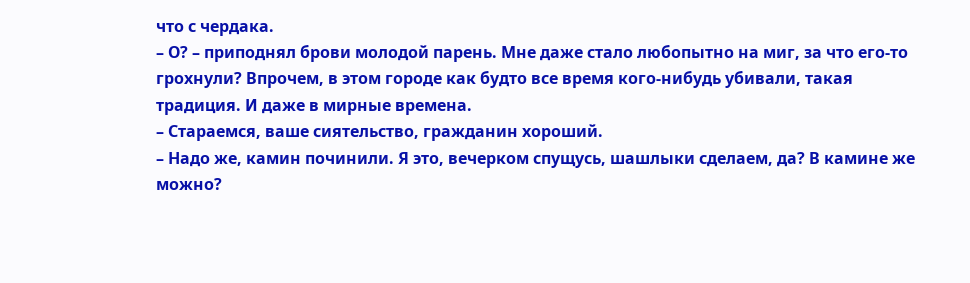что с чердака.
– О? – приподнял брови молодой парень. Мне даже стало любопытно на миг, за что его-то грохнули? Впрочем, в этом городе как будто все время кого-нибудь убивали, такая традиция. И даже в мирные времена.
– Стараемся, ваше сиятельство, гражданин хороший.
– Надо же, камин починили. Я это, вечерком спущусь, шашлыки сделаем, да? В камине же можно?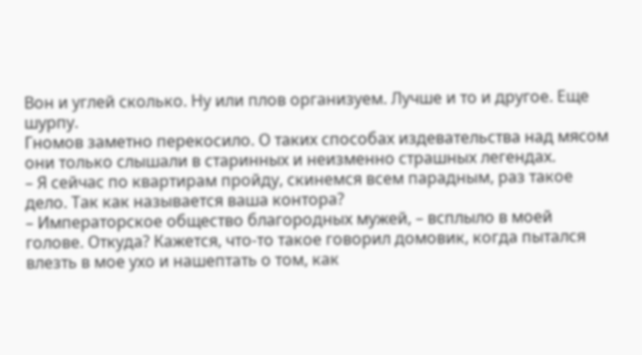Вон и углей сколько. Ну или плов организуем. Лучше и то и другое. Еще шурпу.
Гномов заметно перекосило. О таких способах издевательства над мясом они только слышали в старинных и неизменно страшных легендах.
– Я сейчас по квартирам пройду, скинемся всем парадным, раз такое дело. Так как называется ваша контора?
– Императорское общество благородных мужей, – всплыло в моей голове. Откуда? Кажется, что-то такое говорил домовик, когда пытался влезть в мое ухо и нашептать о том, как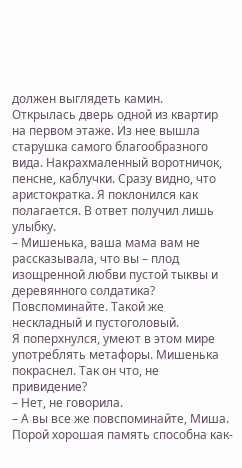должен выглядеть камин.
Открылась дверь одной из квартир на первом этаже. Из нее вышла старушка самого благообразного вида. Накрахмаленный воротничок, пенсне, каблучки. Сразу видно, что аристократка. Я поклонился как полагается. В ответ получил лишь улыбку.
– Мишенька, ваша мама вам не рассказывала, что вы – плод изощренной любви пустой тыквы и деревянного солдатика? Повспоминайте. Такой же нескладный и пустоголовый.
Я поперхнулся, умеют в этом мире употреблять метафоры. Мишенька покраснел. Так он что, не привидение?
– Нет, не говорила.
– А вы все же повспоминайте, Миша. Порой хорошая память способна как-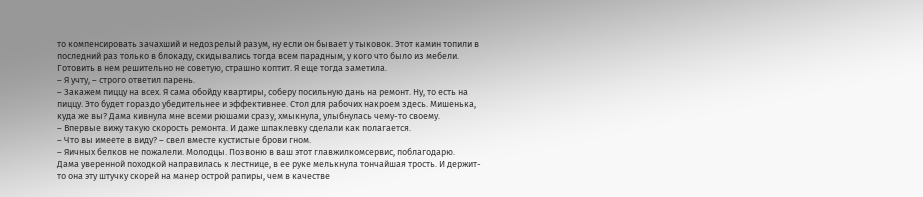то компенсировать зачахший и недозрелый разум, ну если он бывает у тыковок. Этот камин топили в последний раз только в блокаду, скидывались тогда всем парадным, у кого что было из мебели. Готовить в нем решительно не советую, страшно коптит. Я еще тогда заметила.
– Я учту, – строго ответил парень.
– Закажем пиццу на всех. Я сама обойду квартиры, соберу посильную дань на ремонт. Ну, то есть на пиццу. Это будет гораздо убедительнее и эффективнее. Стол для рабочих накроем здесь. Мишенька, куда же вы? Дама кивнула мне всеми рюшами сразу, хмыкнула, улыбнулась чему-то своему.
– Впервые вижу такую скорость ремонта. И даже шпаклевку сделали как полагается.
– Что вы имеете в виду? – свел вместе кустистые брови гном.
– Яичных белков не пожалели. Молодцы. Позвоню в ваш этот главжилкомсервис, поблагодарю.
Дама уверенной походкой направилась к лестнице, в ее руке мелькнула тончайшая трость. И держит-то она эту штучку скорей на манер острой рапиры, чем в качестве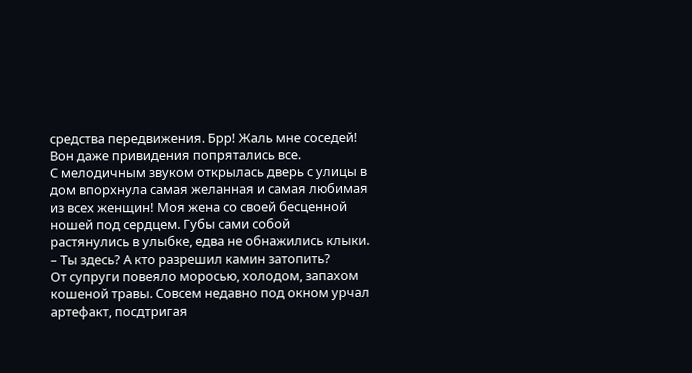средства передвижения. Брр! Жаль мне соседей! Вон даже привидения попрятались все.
С мелодичным звуком открылась дверь с улицы в дом впорхнула самая желанная и самая любимая из всех женщин! Моя жена со своей бесценной ношей под сердцем. Губы сами собой растянулись в улыбке, едва не обнажились клыки.
– Ты здесь? А кто разрешил камин затопить?
От супруги повеяло моросью, холодом, запахом кошеной травы. Совсем недавно под окном урчал артефакт, посдтригая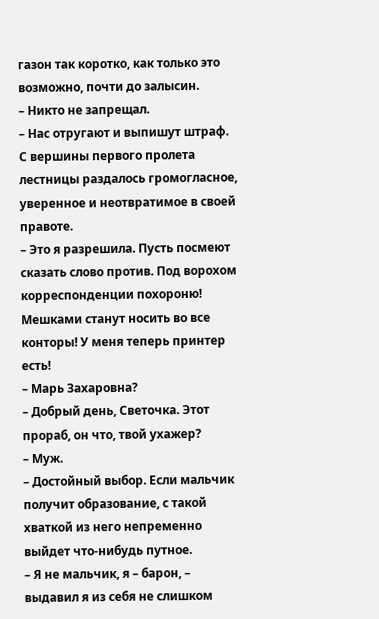газон так коротко, как только это возможно, почти до залысин.
– Никто не запрещал.
– Нас отругают и выпишут штраф.
С вершины первого пролета лестницы раздалось громогласное, уверенное и неотвратимое в своей правоте.
– Это я разрешила. Пусть посмеют сказать слово против. Под ворохом корреспонденции похороню! Мешками станут носить во все конторы! У меня теперь принтер есть!
– Марь Захаровна?
– Добрый день, Светочка. Этот прораб, он что, твой ухажер?
– Муж.
– Достойный выбор. Если мальчик получит образование, с такой хваткой из него непременно выйдет что-нибудь путное.
– Я не мальчик, я – барон, – выдавил я из себя не слишком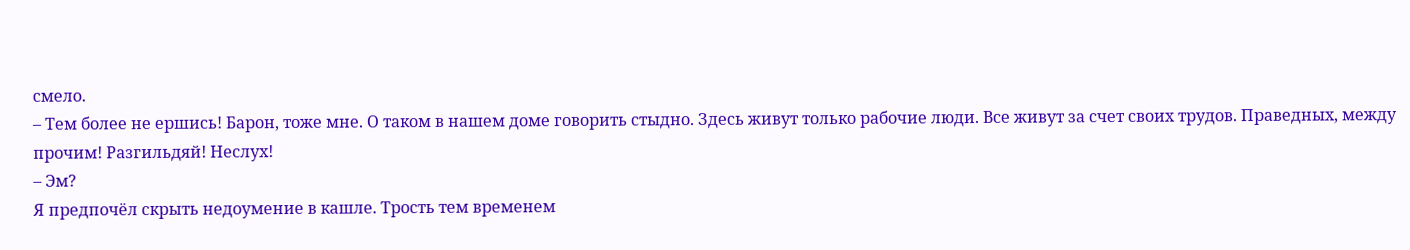смело.
– Тем более не ершись! Барон, тоже мне. О таком в нашем доме говорить стыдно. Здесь живут только рабочие люди. Все живут за счет своих трудов. Праведных, между прочим! Разгильдяй! Неслух!
– Эм?
Я предпочёл скрыть недоумение в кашле. Трость тем временем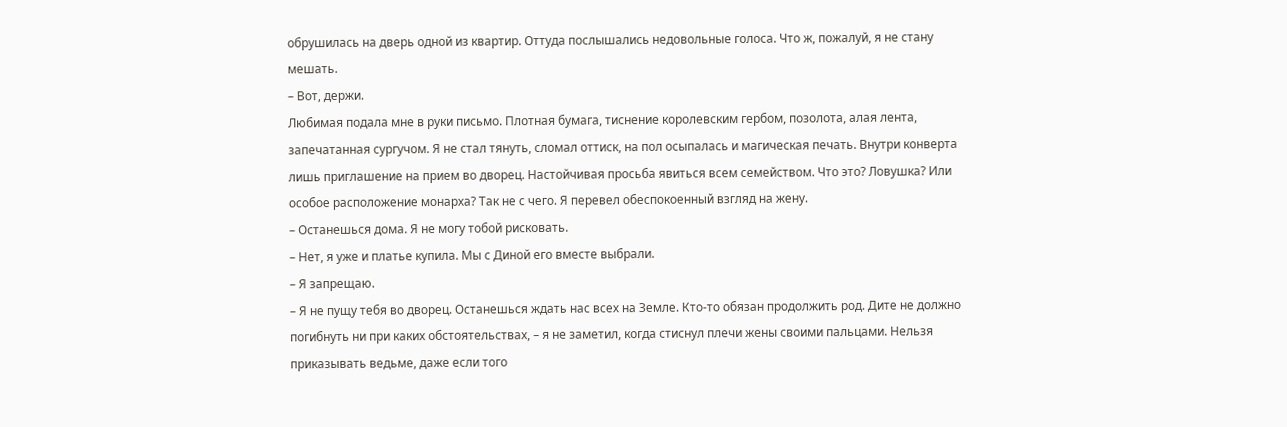обрушилась на дверь одной из квартир. Оттуда послышались недовольные голоса. Что ж, пожалуй, я не стану мешать.
– Вот, держи.
Любимая подала мне в руки письмо. Плотная бумага, тиснение королевским гербом, позолота, алая лента, запечатанная сургучом. Я не стал тянуть, сломал оттиск, на пол осыпалась и магическая печать. Внутри конверта лишь приглашение на прием во дворец. Настойчивая просьба явиться всем семейством. Что это? Ловушка? Или особое расположение монарха? Так не с чего. Я перевел обеспокоенный взгляд на жену.
– Останешься дома. Я не могу тобой рисковать.
– Нет, я уже и платье купила. Мы с Диной его вместе выбрали.
– Я запрещаю.
– Я не пущу тебя во дворец. Останешься ждать нас всех на Земле. Кто-то обязан продолжить род. Дите не должно погибнуть ни при каких обстоятельствах, – я не заметил, когда стиснул плечи жены своими пальцами. Нельзя приказывать ведьме, даже если того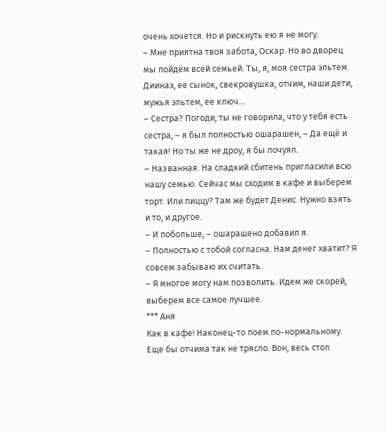очень хочется. Но и рискнуть ею я не могу.
– Мне приятна твоя забота, Оскар. Но во дворец мы пойдём всей семьей. Ты, я, моя сестра эльтем Диинаэ, ее сынок, свекровушка, отчим, наши дети, мужья эльтем, ее ключ…
– Сестра? Погоди, ты не говорила, что у тебя есть сестра, – я был полностью ошарашен, – Да ещё и такая! Но ты же не дроу, я бы почуял.
– Названная. На сладкий сбитень пригласили всю нашу семью. Сейчас мы сходим в кафе и выберем торт. Или пиццу? Там же будет Денис. Нужно взять и то, и другое.
– И побольше, – ошарашено добавил я.
– Полностью с тобой согласна. Нам денег хватит? Я совсем забываю их считать.
– Я многое могу нам позволить. Идем же скорей, выберем все самое лучшее.
*** Аня
Как в кафе! Наконец-то поем по-нормальному. Еще бы отчима так не трясло. Вон, весь стол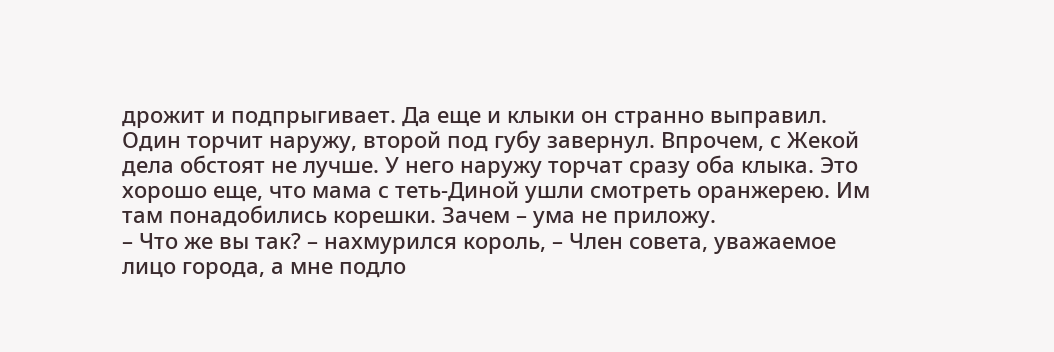дрожит и подпрыгивает. Да еще и клыки он странно выправил. Один торчит наружу, второй под губу завернул. Впрочем, с Жекой дела обстоят не лучше. У него наружу торчат сразу оба клыка. Это хорошо еще, что мама с теть-Диной ушли смотреть оранжерею. Им там понадобились корешки. Зачем – ума не приложу.
– Что же вы так? – нахмурился король, – Член совета, уважаемое лицо города, а мне подло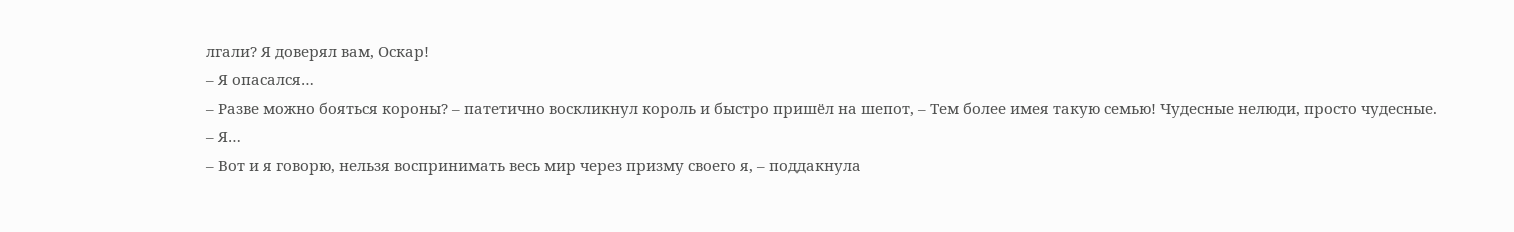лгали? Я доверял вам, Оскар!
– Я опасался…
– Разве можно бояться короны? – патетично воскликнул король и быстро пришёл на шепот, – Тем более имея такую семью! Чудесные нелюди, просто чудесные.
– Я…
– Вот и я говорю, нельзя воспринимать весь мир через призму своего я, – поддакнула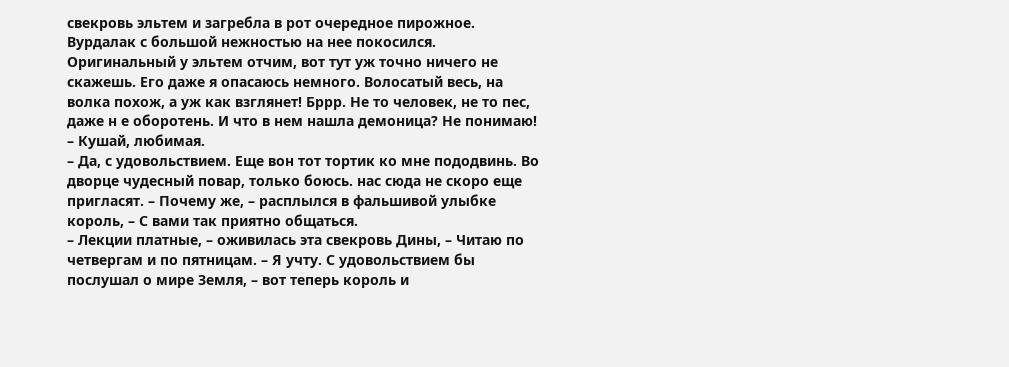свекровь эльтем и загребла в рот очередное пирожное. Вурдалак с большой нежностью на нее покосился. Оригинальный у эльтем отчим, вот тут уж точно ничего не скажешь. Его даже я опасаюсь немного. Волосатый весь, на волка похож, а уж как взглянет! Бррр. Не то человек, не то пес, даже н е оборотень. И что в нем нашла демоница? Не понимаю!
– Кушай, любимая.
– Да, с удовольствием. Еще вон тот тортик ко мне пододвинь. Во дворце чудесный повар, только боюсь. нас сюда не скоро еще пригласят. – Почему же, – расплылся в фальшивой улыбке король, – С вами так приятно общаться.
– Лекции платные, – оживилась эта свекровь Дины, – Читаю по четвергам и по пятницам. – Я учту. С удовольствием бы послушал о мире Земля, – вот теперь король и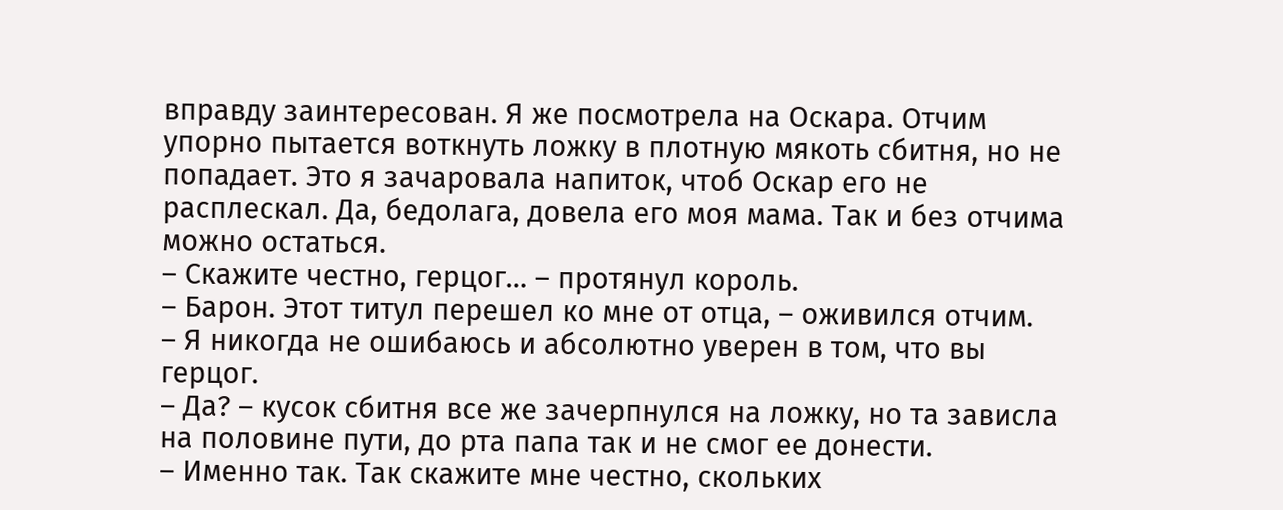вправду заинтересован. Я же посмотрела на Оскара. Отчим упорно пытается воткнуть ложку в плотную мякоть сбитня, но не попадает. Это я зачаровала напиток, чтоб Оскар его не расплескал. Да, бедолага, довела его моя мама. Так и без отчима можно остаться.
– Скажите честно, герцог… – протянул король.
– Барон. Этот титул перешел ко мне от отца, – оживился отчим.
– Я никогда не ошибаюсь и абсолютно уверен в том, что вы герцог.
– Да? – кусок сбитня все же зачерпнулся на ложку, но та зависла на половине пути, до рта папа так и не смог ее донести.
– Именно так. Так скажите мне честно, скольких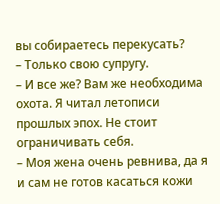вы собираетесь перекусать?
– Только свою супругу.
– И все же? Вам же необходима охота. Я читал летописи прошлых эпох. Не стоит ограничивать себя.
– Моя жена очень ревнива, да я и сам не готов касаться кожи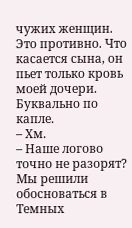чужих женщин. Это противно. Что касается сына, он пьет только кровь моей дочери. Буквально по капле.
– Хм.
– Наше логово точно не разорят? Мы решили обосноваться в Темных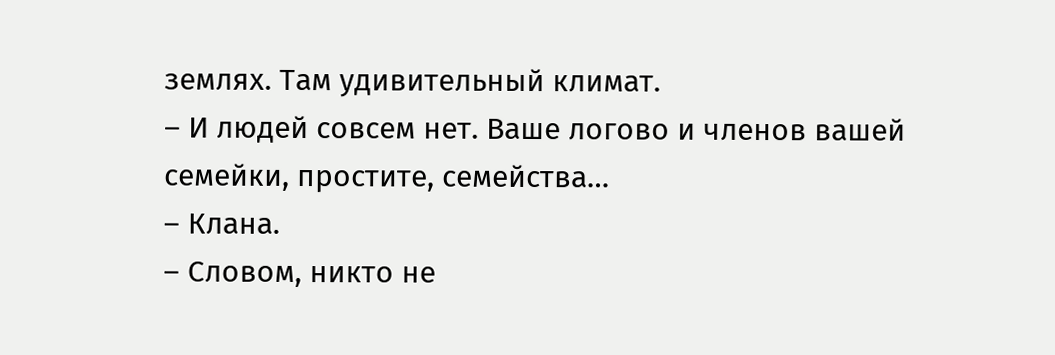землях. Там удивительный климат.
– И людей совсем нет. Ваше логово и членов вашей семейки, простите, семейства…
– Клана.
– Словом, никто не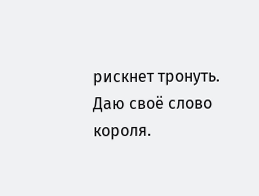рискнет тронуть. Даю своё слово короля.